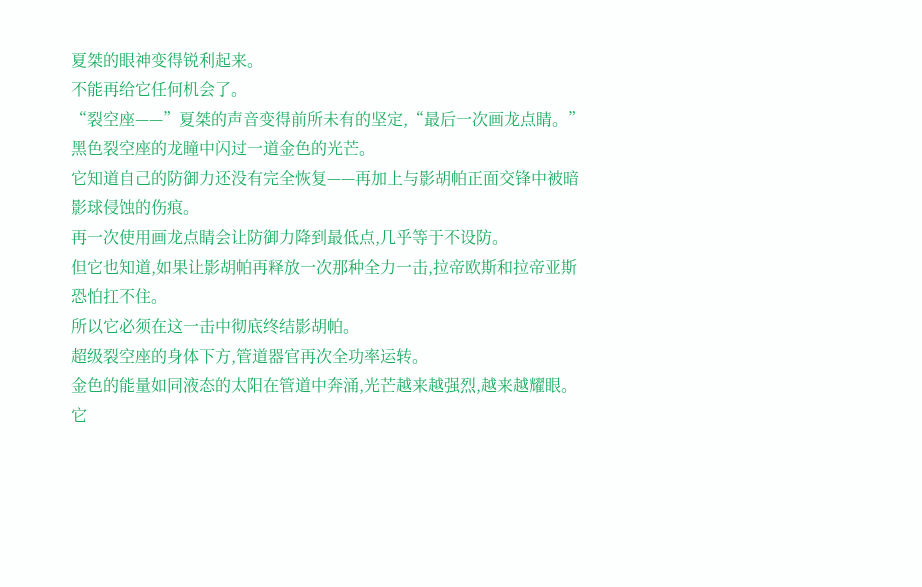夏桀的眼神变得锐利起来。
不能再给它任何机会了。
“裂空座——”夏桀的声音变得前所未有的坚定,“最后一次画龙点睛。”
黑色裂空座的龙瞳中闪过一道金色的光芒。
它知道自己的防御力还没有完全恢复——再加上与影胡帕正面交锋中被暗影球侵蚀的伤痕。
再一次使用画龙点睛会让防御力降到最低点,几乎等于不设防。
但它也知道,如果让影胡帕再释放一次那种全力一击,拉帝欧斯和拉帝亚斯恐怕扛不住。
所以它必须在这一击中彻底终结影胡帕。
超级裂空座的身体下方,管道器官再次全功率运转。
金色的能量如同液态的太阳在管道中奔涌,光芒越来越强烈,越来越耀眼。
它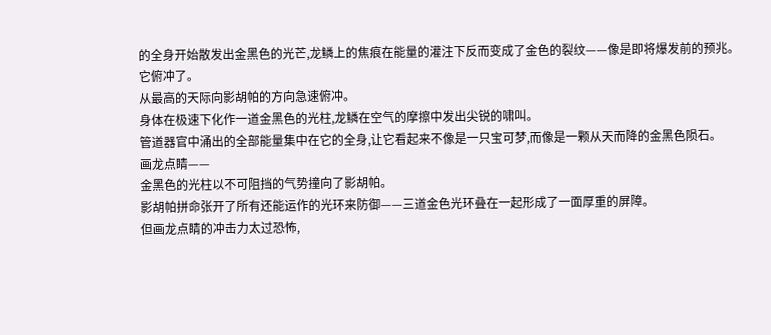的全身开始散发出金黑色的光芒,龙鳞上的焦痕在能量的灌注下反而变成了金色的裂纹——像是即将爆发前的预兆。
它俯冲了。
从最高的天际向影胡帕的方向急速俯冲。
身体在极速下化作一道金黑色的光柱,龙鳞在空气的摩擦中发出尖锐的啸叫。
管道器官中涌出的全部能量集中在它的全身,让它看起来不像是一只宝可梦,而像是一颗从天而降的金黑色陨石。
画龙点睛——
金黑色的光柱以不可阻挡的气势撞向了影胡帕。
影胡帕拼命张开了所有还能运作的光环来防御——三道金色光环叠在一起形成了一面厚重的屏障。
但画龙点睛的冲击力太过恐怖,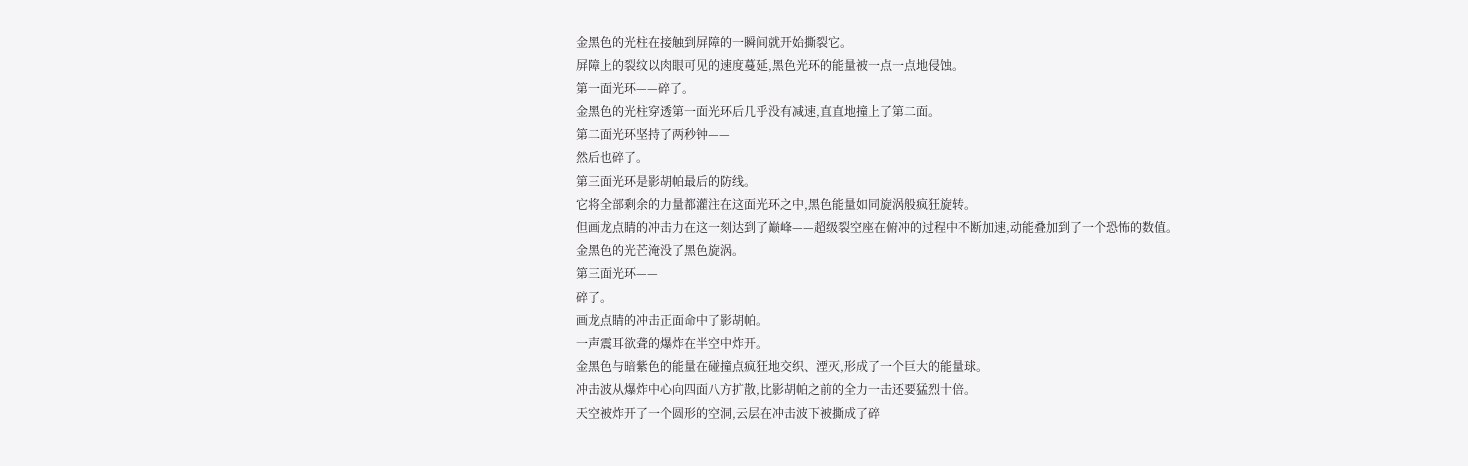金黑色的光柱在接触到屏障的一瞬间就开始撕裂它。
屏障上的裂纹以肉眼可见的速度蔓延,黑色光环的能量被一点一点地侵蚀。
第一面光环——碎了。
金黑色的光柱穿透第一面光环后几乎没有减速,直直地撞上了第二面。
第二面光环坚持了两秒钟——
然后也碎了。
第三面光环是影胡帕最后的防线。
它将全部剩余的力量都灌注在这面光环之中,黑色能量如同旋涡般疯狂旋转。
但画龙点睛的冲击力在这一刻达到了巅峰——超级裂空座在俯冲的过程中不断加速,动能叠加到了一个恐怖的数值。
金黑色的光芒淹没了黑色旋涡。
第三面光环——
碎了。
画龙点睛的冲击正面命中了影胡帕。
一声震耳欲聋的爆炸在半空中炸开。
金黑色与暗紫色的能量在碰撞点疯狂地交织、湮灭,形成了一个巨大的能量球。
冲击波从爆炸中心向四面八方扩散,比影胡帕之前的全力一击还要猛烈十倍。
天空被炸开了一个圆形的空洞,云层在冲击波下被撕成了碎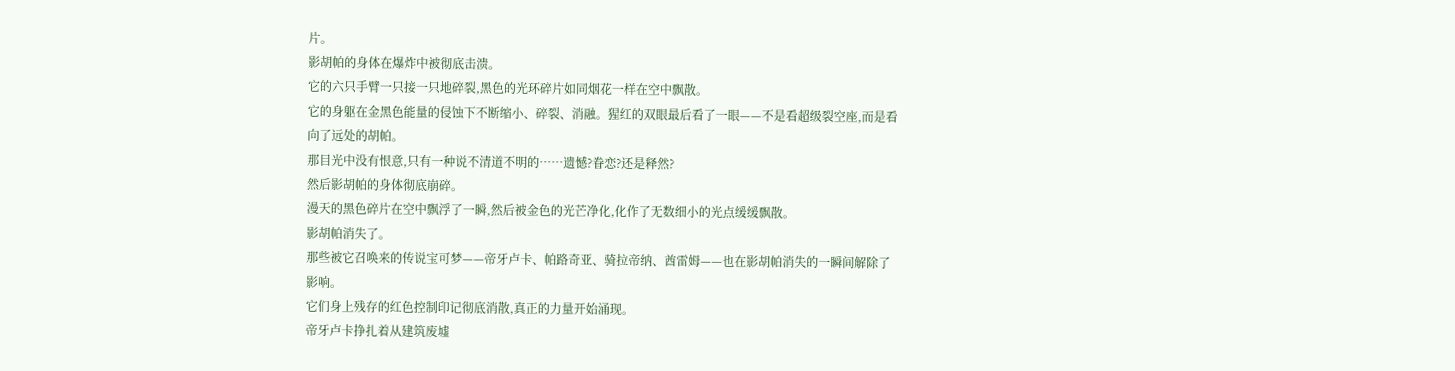片。
影胡帕的身体在爆炸中被彻底击溃。
它的六只手臂一只接一只地碎裂,黑色的光环碎片如同烟花一样在空中飘散。
它的身躯在金黑色能量的侵蚀下不断缩小、碎裂、消融。猩红的双眼最后看了一眼——不是看超级裂空座,而是看向了远处的胡帕。
那目光中没有恨意,只有一种说不清道不明的……遗憾?眷恋?还是释然?
然后影胡帕的身体彻底崩碎。
漫天的黑色碎片在空中飘浮了一瞬,然后被金色的光芒净化,化作了无数细小的光点缓缓飘散。
影胡帕消失了。
那些被它召唤来的传说宝可梦——帝牙卢卡、帕路奇亚、骑拉帝纳、酋雷姆——也在影胡帕消失的一瞬间解除了影响。
它们身上残存的红色控制印记彻底消散,真正的力量开始涌现。
帝牙卢卡挣扎着从建筑废墟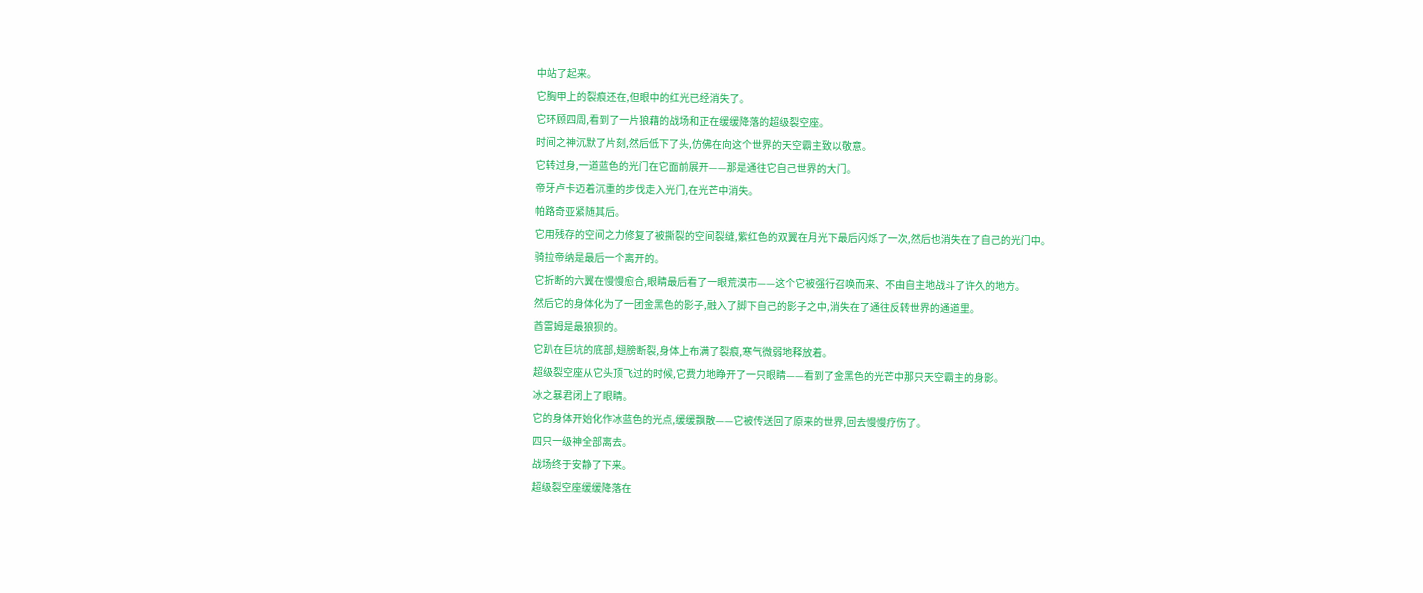中站了起来。
它胸甲上的裂痕还在,但眼中的红光已经消失了。
它环顾四周,看到了一片狼藉的战场和正在缓缓降落的超级裂空座。
时间之神沉默了片刻,然后低下了头,仿佛在向这个世界的天空霸主致以敬意。
它转过身,一道蓝色的光门在它面前展开——那是通往它自己世界的大门。
帝牙卢卡迈着沉重的步伐走入光门,在光芒中消失。
帕路奇亚紧随其后。
它用残存的空间之力修复了被撕裂的空间裂缝,紫红色的双翼在月光下最后闪烁了一次,然后也消失在了自己的光门中。
骑拉帝纳是最后一个离开的。
它折断的六翼在慢慢愈合,眼睛最后看了一眼荒漠市——这个它被强行召唤而来、不由自主地战斗了许久的地方。
然后它的身体化为了一团金黑色的影子,融入了脚下自己的影子之中,消失在了通往反转世界的通道里。
酋雷姆是最狼狈的。
它趴在巨坑的底部,翅膀断裂,身体上布满了裂痕,寒气微弱地释放着。
超级裂空座从它头顶飞过的时候,它费力地睁开了一只眼睛——看到了金黑色的光芒中那只天空霸主的身影。
冰之暴君闭上了眼睛。
它的身体开始化作冰蓝色的光点,缓缓飘散——它被传送回了原来的世界,回去慢慢疗伤了。
四只一级神全部离去。
战场终于安静了下来。
超级裂空座缓缓降落在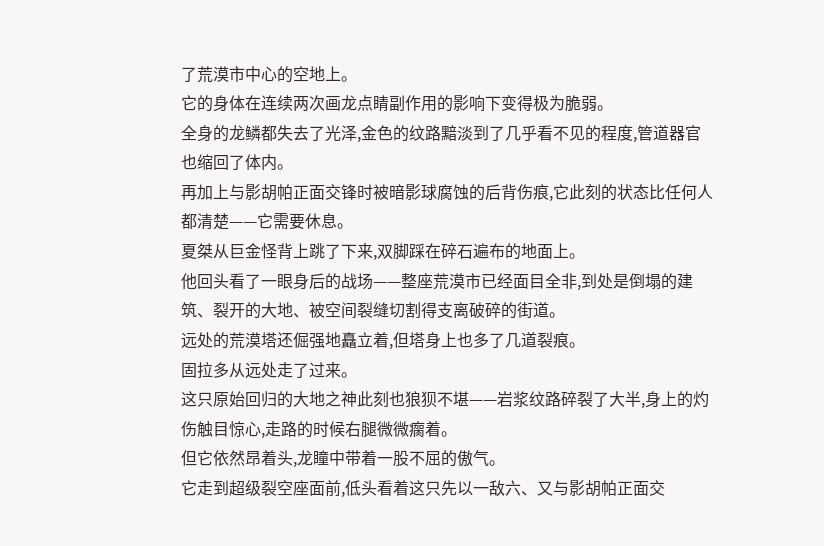了荒漠市中心的空地上。
它的身体在连续两次画龙点睛副作用的影响下变得极为脆弱。
全身的龙鳞都失去了光泽,金色的纹路黯淡到了几乎看不见的程度,管道器官也缩回了体内。
再加上与影胡帕正面交锋时被暗影球腐蚀的后背伤痕,它此刻的状态比任何人都清楚——它需要休息。
夏桀从巨金怪背上跳了下来,双脚踩在碎石遍布的地面上。
他回头看了一眼身后的战场——整座荒漠市已经面目全非,到处是倒塌的建筑、裂开的大地、被空间裂缝切割得支离破碎的街道。
远处的荒漠塔还倔强地矗立着,但塔身上也多了几道裂痕。
固拉多从远处走了过来。
这只原始回归的大地之神此刻也狼狈不堪——岩浆纹路碎裂了大半,身上的灼伤触目惊心,走路的时候右腿微微瘸着。
但它依然昂着头,龙瞳中带着一股不屈的傲气。
它走到超级裂空座面前,低头看着这只先以一敌六、又与影胡帕正面交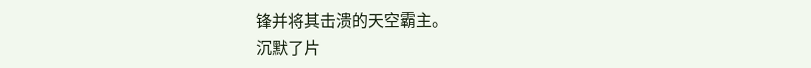锋并将其击溃的天空霸主。
沉默了片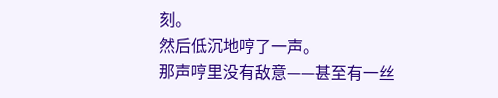刻。
然后低沉地哼了一声。
那声哼里没有敌意——甚至有一丝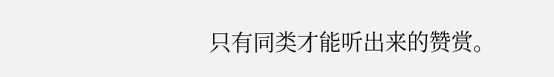只有同类才能听出来的赞赏。